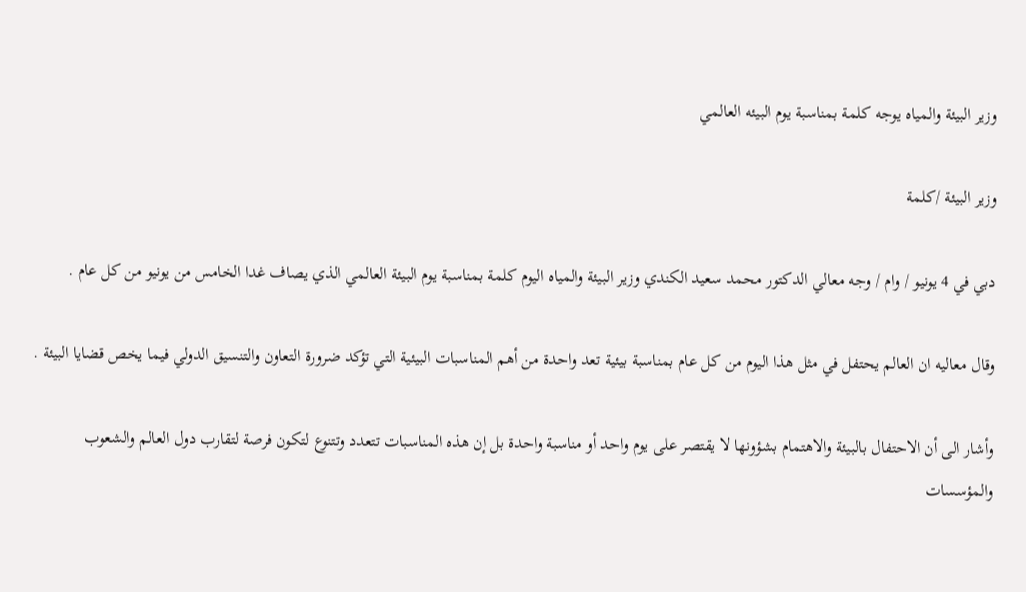وزير البيئة والمياه يوجه كلمة بمناسبة يوم البيئه العالمي

وزير البيئة /كلمة

دبي في 4 يونيو / وام / وجه معالي الدكتور محمد سعيد الكندي وزير البيئة والمياه اليوم كلمة بمناسبة يوم البيئة العالمي الذي يصاف غدا الخامس من يونيو من كل عام .

وقال معاليه ان العالم يحتفل في مثل هذا اليوم من كل عام بمناسبة بيئية تعد واحدة من أهم المناسبات البيئية التي تؤكد ضرورة التعاون والتنسيق الدولي فيما يخص قضايا البيئة .

وأشار الى أن الاحتفال بالبيئة والاهتمام بشؤونها لا يقتصر على يوم واحد أو مناسبة واحدة بل إن هذه المناسبات تتعدد وتتنوع لتكون فرصة لتقارب دول العالم والشعوب والمؤسسات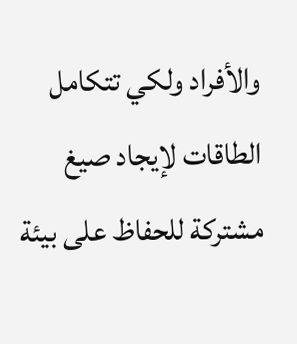والأفراد ولكي تتكامل الطاقات لإيجاد صيغ مشتركة للحفاظ على بيئة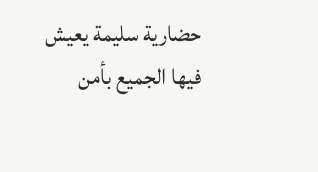حضارية سليمة يعيش فيها الجميع بأمن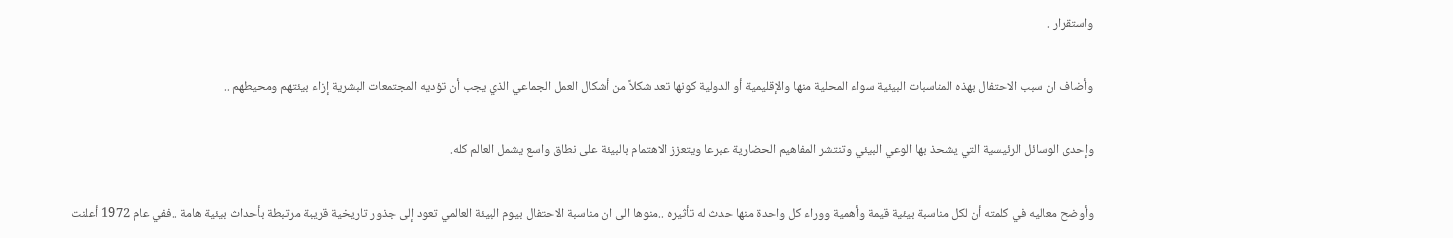واستقرار .

وأضاف ان سبب الاحتفال بهذه المناسبات البيئية سواء المحلية منها والإقليمية أو الدولية كونها تعد شكلاً من أشكال العمل الجماعي الذي يجب أن تؤديه المجتمعات البشرية إزاء بيئتهم ومحيطهم ..

وإحدى الوسائل الرئيسية التي يشحذ بها الوعي البيئي وتنتشر المفاهيم الحضارية عبرعا ويتعزز الاهتمام بالبيئة على نطاق واسع يشمل العالم كله.

وأوضح معاليه في كلمته أن لكل مناسبة بيئية قيمة وأهمية ووراء كل واحدة منها حدث له تأثيره ..منوها الى ان مناسبة الاحتفال بيوم البيئة العالمي تعود إلى جذور تاريخية قريبة مرتبطة بأحداث بيئية هامة ..ففي عام 1972 أعلنت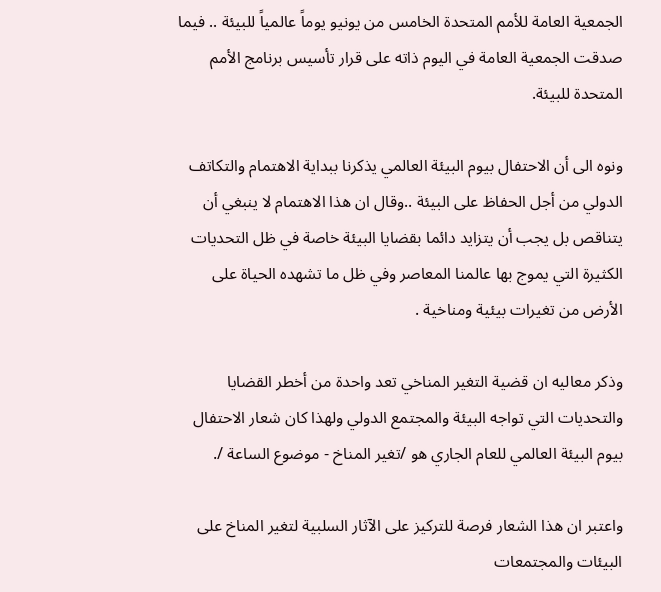الجمعية العامة للأمم المتحدة الخامس من يونيو يوماً عالمياً للبيئة .. فيما صدقت الجمعية العامة في اليوم ذاته على قرار تأسيس برنامج الأمم المتحدة للبيئة.

ونوه الى أن الاحتفال بيوم البيئة العالمي يذكرنا ببداية الاهتمام والتكاتف الدولي من أجل الحفاظ على البيئة ..وقال ان هذا الاهتمام لا ينبغي أن يتناقص بل يجب أن يتزايد دائما بقضايا البيئة خاصة في ظل التحديات الكثيرة التي يموج بها عالمنا المعاصر وفي ظل ما تشهده الحياة على الأرض من تغيرات بيئية ومناخية .

وذكر معاليه ان قضية التغير المناخي تعد واحدة من أخطر القضايا والتحديات التي تواجه البيئة والمجتمع الدولي ولهذا كان شعار الاحتفال بيوم البيئة العالمي للعام الجاري هو /تغير المناخ - موضوع الساعة /.

واعتبر ان هذا الشعار فرصة للتركيز على الآثار السلبية لتغير المناخ على البيئات والمجتمعات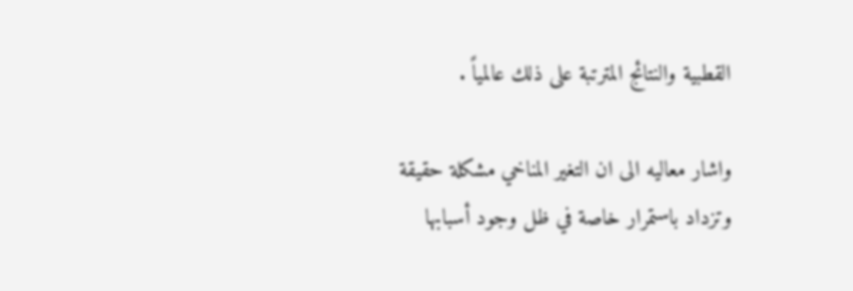القطبية والنتائج المترتبة على ذلك عالمياً .

واشار معاليه الى ان التغير المناخي مشكلة حقيقة وتزداد باستمرار خاصة في ظل وجود أسبابها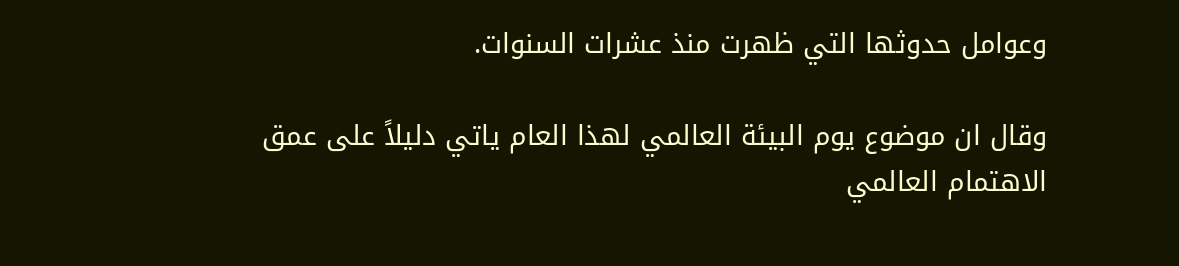وعوامل حدوثها التي ظهرت منذ عشرات السنوات.

وقال ان موضوع يوم البيئة العالمي لهذا العام ياتي دليلاً على عمق الاهتمام العالمي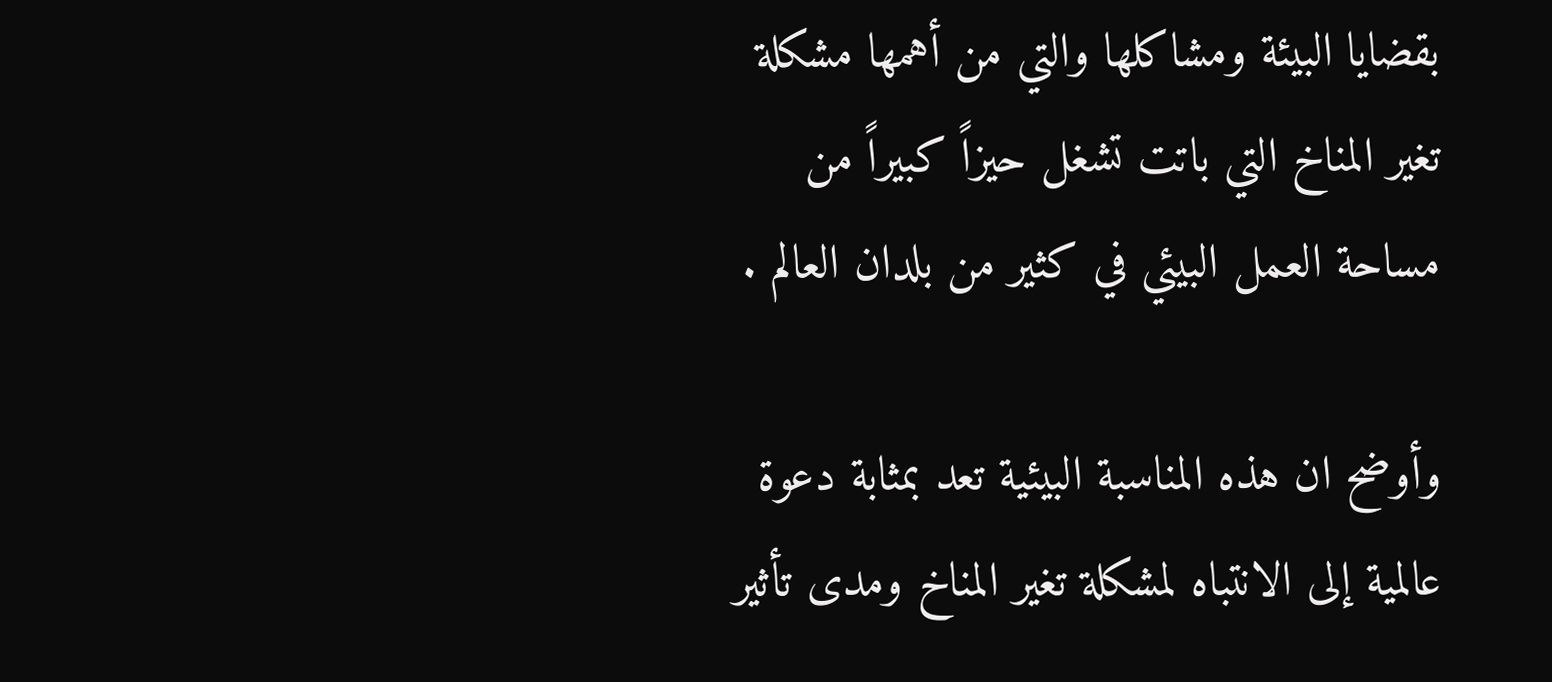بقضايا البيئة ومشاكلها والتي من أهمها مشكلة تغير المناخ التي باتت تشغل حيزاً كبيراً من مساحة العمل البيئي في كثير من بلدان العالم .

وأوضح ان هذه المناسبة البيئية تعد بمثابة دعوة عالمية إلى الانتباه لمشكلة تغير المناخ ومدى تأثير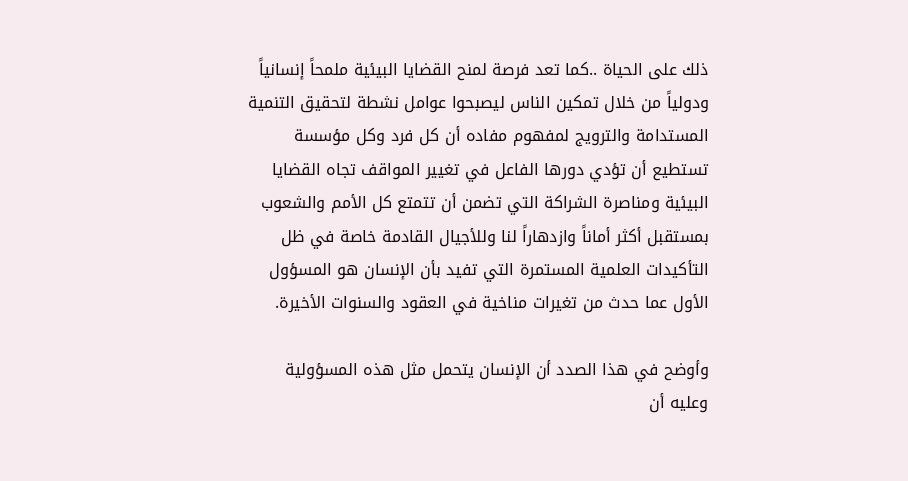ذلك على الحياة ..كما تعد فرصة لمنح القضايا البيئية ملمحاً إنسانياً ودولياً من خلال تمكين الناس ليصبحوا عوامل نشطة لتحقيق التنمية المستدامة والترويج لمفهوم مفاده أن كل فرد وكل مؤسسة تستطيع أن تؤدي دورها الفاعل في تغيير المواقف تجاه القضايا البيئية ومناصرة الشراكة التي تضمن أن تتمتع كل الأمم والشعوب بمستقبل أكثر أماناً وازدهاراً لنا وللأجيال القادمة خاصة في ظل التأكيدات العلمية المستمرة التي تفيد بأن الإنسان هو المسؤول الأول عما حدث من تغيرات مناخية في العقود والسنوات الأخيرة.

وأوضح في هذا الصدد أن الإنسان يتحمل مثل هذه المسؤولية وعليه أن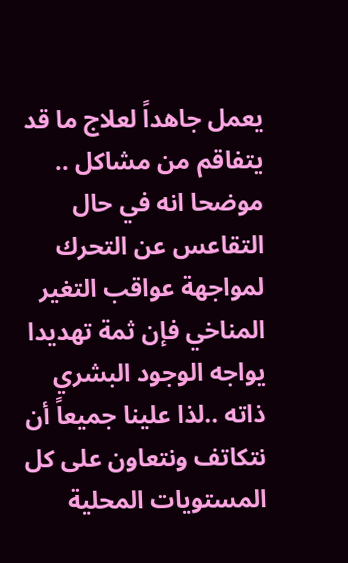يعمل جاهداً لعلاج ما قد يتفاقم من مشاكل .. موضحا انه في حال التقاعس عن التحرك لمواجهة عواقب التغير المناخي فإن ثمة تهديدا يواجه الوجود البشري ذاته ..لذا علينا جميعاً أن نتكاتف ونتعاون على كل المستويات المحلية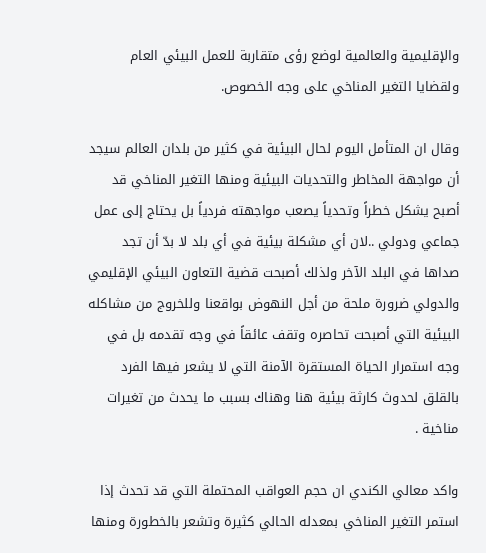والإقليمية والعالمية لوضع رؤى متقاربة للعمل البيئي العام ولقضايا التغير المناخي على وجه الخصوص.

وقال ان المتأمل اليوم لحال البيئية في كثير من بلدان العالم سيجد أن مواجهة المخاطر والتحديات البيئية ومنها التغير المناخي قد أصبح يشكل خطراً وتحدياً يصعب مواجهته فردياً بل يحتاج إلى عمل جماعي ودولي ..لان أي مشكلة بيئية في أي بلد لا بدّ أن تجد صداها في البلد الآخر ولذلك أصبحت قضية التعاون البيئي الإقليمي والدولي ضرورة ملحة من أجل النهوض بواقعنا وللخروج من مشاكله البيئية التي أصبحت تحاصره وتقف عائقاً في وجه تقدمه بل في وجه استمرار الحياة المستقرة الآمنة التي لا يشعر فيها الفرد بالقلق لحدوث كارثة بيئية هنا وهناك بسبب ما يحدث من تغيرات مناخية .

واكد معالي الكندي ان حجم العواقب المحتملة التي قد تحدث إذا استمر التغير المناخي بمعدله الحالي كثيرة وتشعر بالخطورة ومنها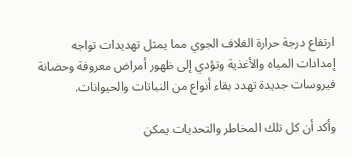ارتفاع درجة حرارة الغلاف الجوي مما يمثل تهديدات تواجه إمدادات المياه والأغذية وتؤدي إلى ظهور أمراض معروفة وحضانة فيروسات جديدة تهدد بقاء أنواع من النباتات والحيوانات.

وأكد أن كل تلك المخاطر والتحديات يمكن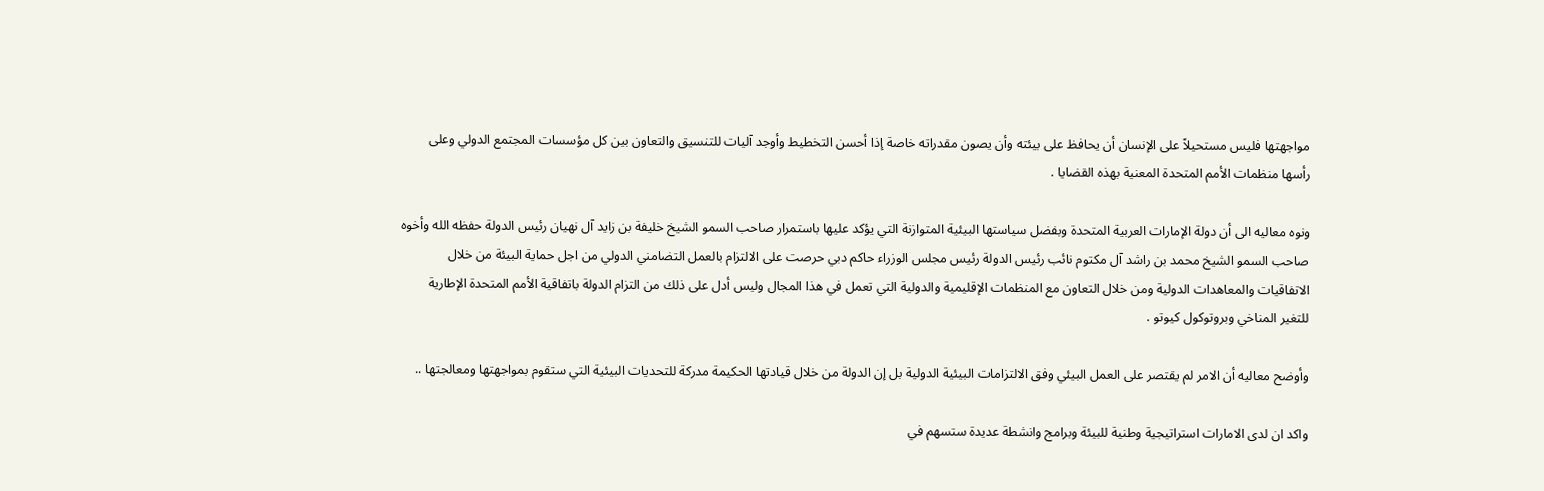مواجهتها فليس مستحيلاً على الإنسان أن يحافظ على بيئته وأن يصون مقدراته خاصة إذا أحسن التخطيط وأوجد آليات للتنسيق والتعاون بين كل مؤسسات المجتمع الدولي وعلى رأسها منظمات الأمم المتحدة المعنية بهذه القضايا .

ونوه معاليه الى أن دولة الإمارات العربية المتحدة وبفضل سياستها البيئية المتوازنة التي يؤكد عليها باستمرار صاحب السمو الشيخ خليفة بن زايد آل نهيان رئيس الدولة حفظه الله وأخوه صاحب السمو الشيخ محمد بن راشد آل مكتوم نائب رئيس الدولة رئيس مجلس الوزراء حاكم دبي حرصت على الالتزام بالعمل التضامني الدولي من اجل حماية البيئة من خلال الاتفاقيات والمعاهدات الدولية ومن خلال التعاون مع المنظمات الإقليمية والدولية التي تعمل في هذا المجال وليس أدل على ذلك من التزام الدولة باتفاقية الأمم المتحدة الإطارية للتغير المناخي وبروتوكول كيوتو .

وأوضح معاليه أن الامر لم يقتصر على العمل البيئي وفق الالتزامات البيئية الدولية بل إن الدولة من خلال قيادتها الحكيمة مدركة للتحديات البيئية التي ستقوم بمواجهتها ومعالجتها ..

واكد ان لدى الامارات استراتيجية وطنية للبيئة وبرامج وانشطة عديدة ستسهم في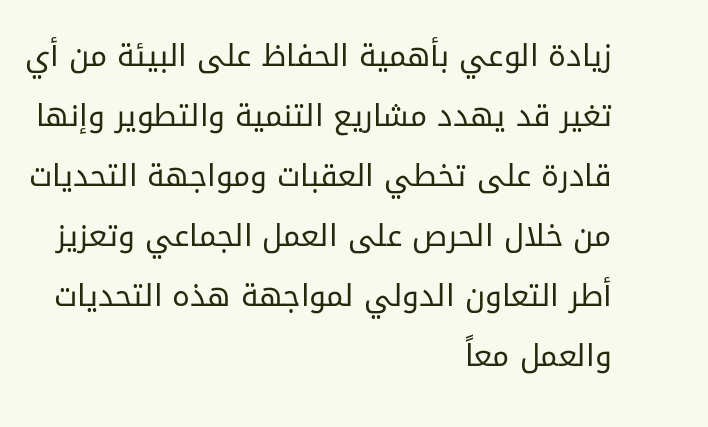زيادة الوعي بأهمية الحفاظ على البيئة من أي تغير قد يهدد مشاريع التنمية والتطوير وإنها قادرة على تخطي العقبات ومواجهة التحديات من خلال الحرص على العمل الجماعي وتعزيز أطر التعاون الدولي لمواجهة هذه التحديات والعمل معاً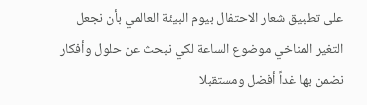على تطبيق شعار الاحتفال بيوم البيئة العالمي بأن نجعل التغير المناخي موضوع الساعة لكي نبحث عن حلول وأفكار نضمن بها غداً أفضل ومستقبلا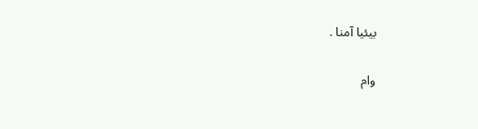بيئيا آمنا .

وام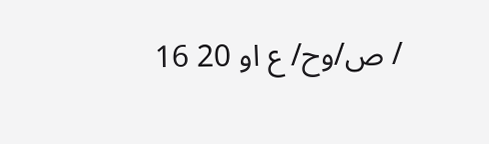/ ص/وح/ ع او 20 16